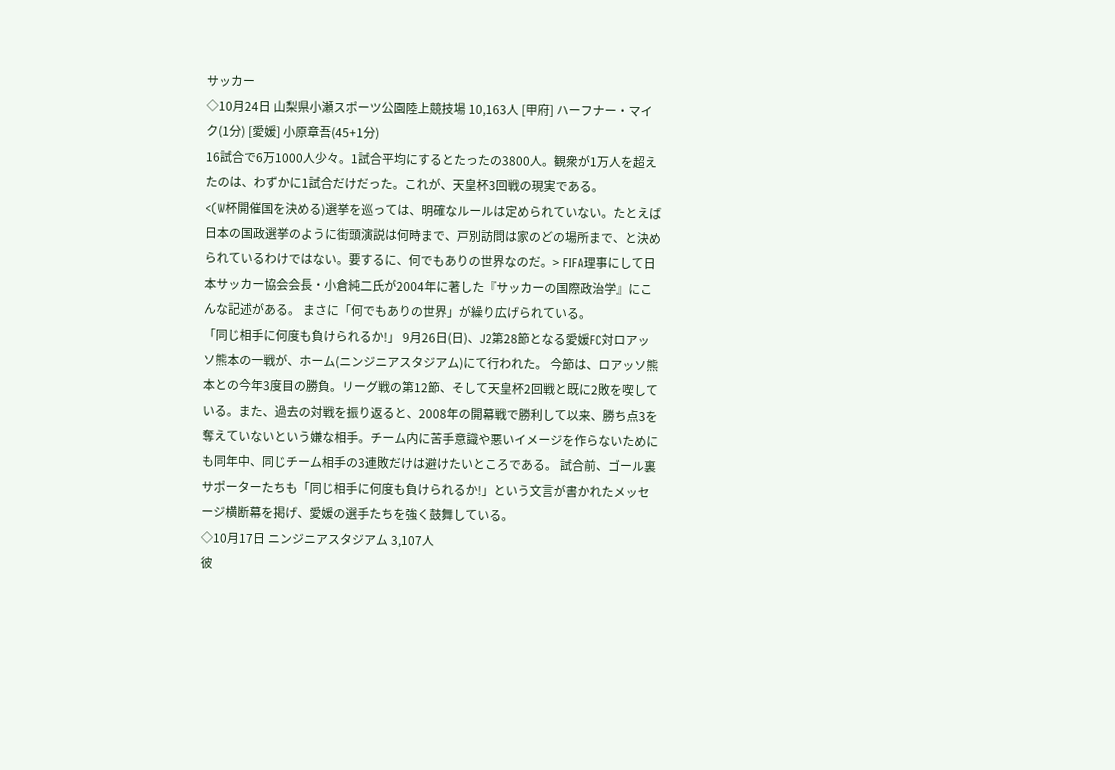サッカー
◇10月24日 山梨県小瀬スポーツ公園陸上競技場 10,163人 [甲府] ハーフナー・マイク(1分) [愛媛] 小原章吾(45+1分)
16試合で6万1000人少々。1試合平均にするとたったの3800人。観衆が1万人を超えたのは、わずかに1試合だけだった。これが、天皇杯3回戦の現実である。
<(W杯開催国を決める)選挙を巡っては、明確なルールは定められていない。たとえば日本の国政選挙のように街頭演説は何時まで、戸別訪問は家のどの場所まで、と決められているわけではない。要するに、何でもありの世界なのだ。> FIFA理事にして日本サッカー協会会長・小倉純二氏が2004年に著した『サッカーの国際政治学』にこんな記述がある。 まさに「何でもありの世界」が繰り広げられている。
「同じ相手に何度も負けられるか!」 9月26日(日)、J2第28節となる愛媛FC対ロアッソ熊本の一戦が、ホーム(ニンジニアスタジアム)にて行われた。 今節は、ロアッソ熊本との今年3度目の勝負。リーグ戦の第12節、そして天皇杯2回戦と既に2敗を喫している。また、過去の対戦を振り返ると、2008年の開幕戦で勝利して以来、勝ち点3を奪えていないという嫌な相手。チーム内に苦手意識や悪いイメージを作らないためにも同年中、同じチーム相手の3連敗だけは避けたいところである。 試合前、ゴール裏サポーターたちも「同じ相手に何度も負けられるか!」という文言が書かれたメッセージ横断幕を掲げ、愛媛の選手たちを強く鼓舞している。
◇10月17日 ニンジニアスタジアム 3,107人
彼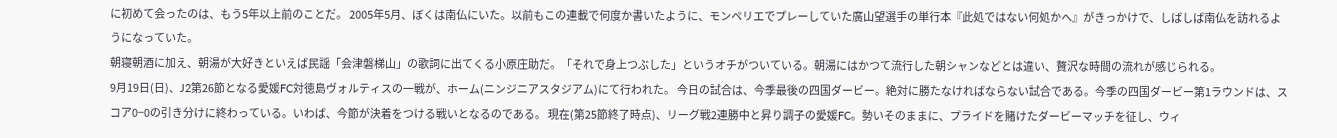に初めて会ったのは、もう5年以上前のことだ。 2005年5月、ぼくは南仏にいた。以前もこの連載で何度か書いたように、モンペリエでプレーしていた廣山望選手の単行本『此処ではない何処かへ』がきっかけで、しばしば南仏を訪れるようになっていた。
朝寝朝酒に加え、朝湯が大好きといえば民謡「会津磐梯山」の歌詞に出てくる小原庄助だ。「それで身上つぶした」というオチがついている。朝湯にはかつて流行した朝シャンなどとは違い、贅沢な時間の流れが感じられる。
9月19日(日)、J2第26節となる愛媛FC対徳島ヴォルティスの一戦が、ホーム(ニンジニアスタジアム)にて行われた。 今日の試合は、今季最後の四国ダービー。絶対に勝たなければならない試合である。今季の四国ダービー第1ラウンドは、スコア0−0の引き分けに終わっている。いわば、今節が決着をつける戦いとなるのである。 現在(第25節終了時点)、リーグ戦2連勝中と昇り調子の愛媛FC。勢いそのままに、プライドを賭けたダービーマッチを征し、ウィ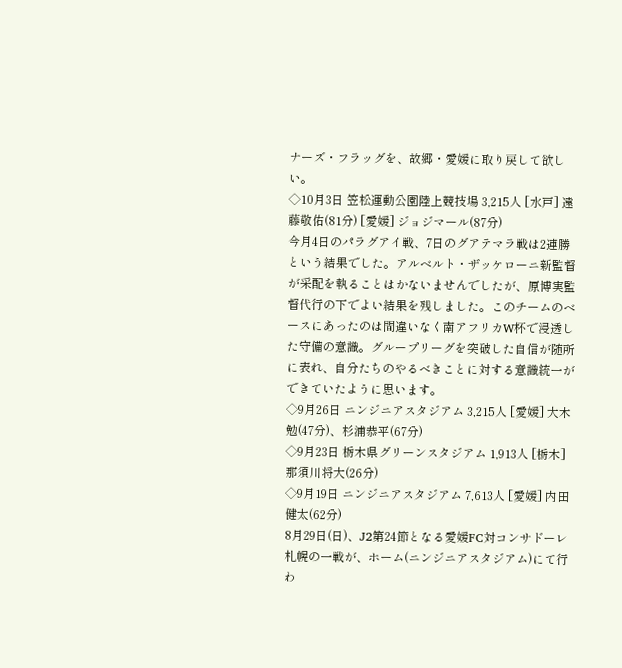ナーズ・フラッグを、故郷・愛媛に取り戻して欲しい。
◇10月3日 笠松運動公園陸上競技場 3,215人 [水戸] 遠藤敬佑(81分) [愛媛] ジョジマール(87分)
今月4日のパラグアイ戦、7日のグアテマラ戦は2連勝という結果でした。アルベルト・ザッケローニ新監督が采配を執ることはかないませんでしたが、原博実監督代行の下でよい結果を残しました。このチームのベースにあったのは間違いなく南アフリカW杯で浸透した守備の意識。グループリーグを突破した自信が随所に表れ、自分たちのやるべきことに対する意識統一ができていたように思います。
◇9月26日 ニンジニアスタジアム 3,215人 [愛媛] 大木勉(47分)、杉浦恭平(67分)
◇9月23日 栃木県グリーンスタジアム 1,913人 [栃木] 那須川将大(26分)
◇9月19日 ニンジニアスタジアム 7,613人 [愛媛] 内田健太(62分)
8月29日(日)、J2第24節となる愛媛FC対コンサドーレ札幌の一戦が、ホーム(ニンジニアスタジアム)にて行わ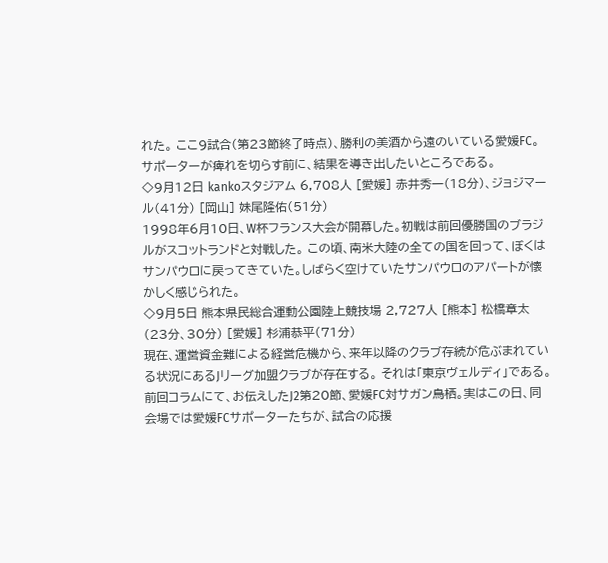れた。 ここ9試合(第23節終了時点)、勝利の美酒から遠のいている愛媛FC。サポーターが痺れを切らす前に、結果を導き出したいところである。
◇9月12日 kankoスタジアム 6,708人 [愛媛] 赤井秀一(18分)、ジョジマール(41分) [岡山] 妹尾隆佑(51分)
1998年6月10日、W杯フランス大会が開幕した。初戦は前回優勝国のブラジルがスコットランドと対戦した。 この頃、南米大陸の全ての国を回って、ぼくはサンパウロに戻ってきていた。しばらく空けていたサンパウロのアパートが懐かしく感じられた。
◇9月5日 熊本県民総合運動公園陸上競技場 2,727人 [熊本] 松橋章太(23分、30分) [愛媛] 杉浦恭平(71分)
現在、運営資金難による経営危機から、来年以降のクラブ存続が危ぶまれている状況にあるJリーグ加盟クラブが存在する。 それは「東京ヴェルディ」である。 前回コラムにて、お伝えしたJ2第20節、愛媛FC対サガン鳥栖。実はこの日、同会場では愛媛FCサポーターたちが、試合の応援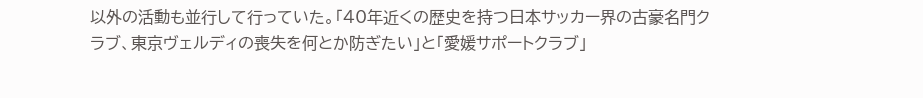以外の活動も並行して行っていた。「40年近くの歴史を持つ日本サッカー界の古豪名門クラブ、東京ヴェルディの喪失を何とか防ぎたい」と「愛媛サポートクラブ」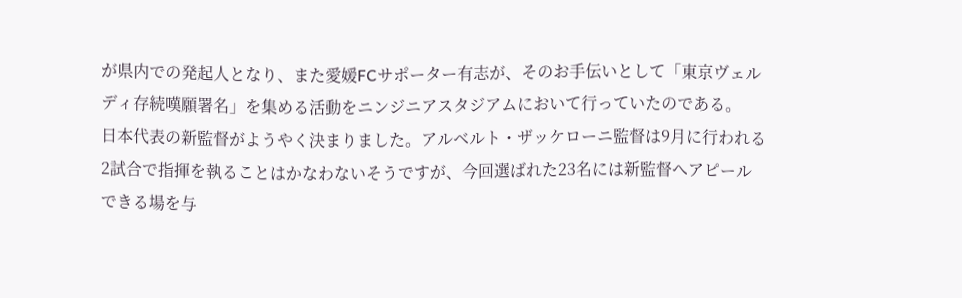が県内での発起人となり、また愛媛FCサポーター有志が、そのお手伝いとして「東京ヴェルディ存続嘆願署名」を集める活動をニンジニアスタジアムにおいて行っていたのである。
日本代表の新監督がようやく決まりました。アルベルト・ザッケローニ監督は9月に行われる2試合で指揮を執ることはかなわないそうですが、今回選ばれた23名には新監督へアピールできる場を与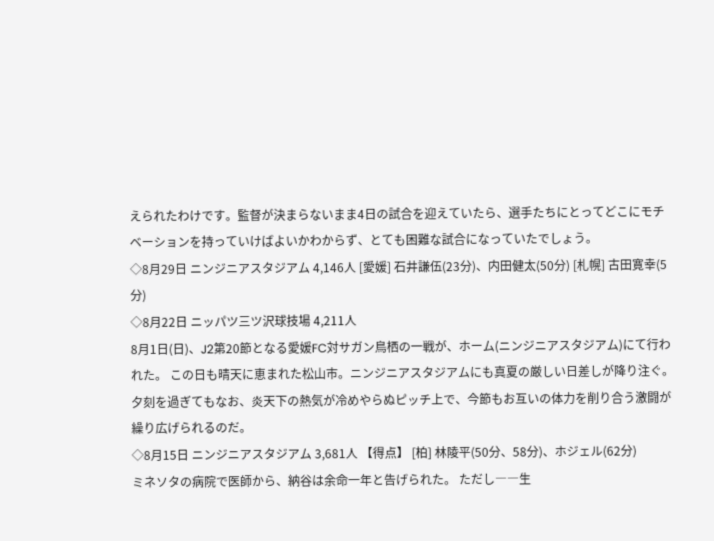えられたわけです。監督が決まらないまま4日の試合を迎えていたら、選手たちにとってどこにモチベーションを持っていけばよいかわからず、とても困難な試合になっていたでしょう。
◇8月29日 ニンジニアスタジアム 4,146人 [愛媛] 石井謙伍(23分)、内田健太(50分) [札幌] 古田寛幸(5分)
◇8月22日 ニッパツ三ツ沢球技場 4,211人
8月1日(日)、J2第20節となる愛媛FC対サガン鳥栖の一戦が、ホーム(ニンジニアスタジアム)にて行われた。 この日も晴天に恵まれた松山市。ニンジニアスタジアムにも真夏の厳しい日差しが降り注ぐ。夕刻を過ぎてもなお、炎天下の熱気が冷めやらぬピッチ上で、今節もお互いの体力を削り合う激闘が繰り広げられるのだ。
◇8月15日 ニンジニアスタジアム 3,681人 【得点】 [柏] 林陵平(50分、58分)、ホジェル(62分)
ミネソタの病院で医師から、納谷は余命一年と告げられた。 ただし――生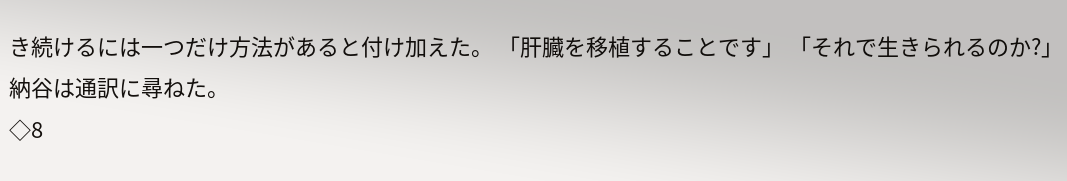き続けるには一つだけ方法があると付け加えた。 「肝臓を移植することです」 「それで生きられるのか?」 納谷は通訳に尋ねた。
◇8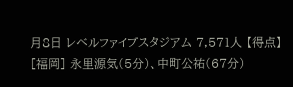月8日 レベルファイブスタジアム 7,571人 【得点】 [福岡] 永里源気(5分)、中町公祐(67分)